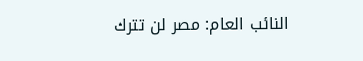النائب العام: مصر لن تترك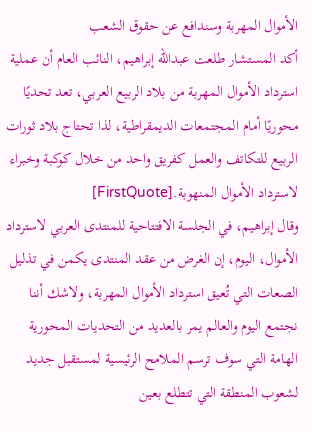الأموال المهربة وسندافع عن حقوق الشعب
أكد المستشار طلعت عبدالله إبراهيم، النائب العام أن عملية استرداد الأموال المهربة من بلاد الربيع العربي، تعد تحديًا محوريًا أمام المجتمعات الديمقراطية، لذا تحتاج بلاد ثورات الربيع للتكاتف والعمل كفريق واحد من خلال كوكبة وخبراء لاسترداد الأموال المنهوبة.[FirstQuote]
وقال إبراهيم، في الجلسة الافتتاحية للمنتدى العربي لاسترداد الأموال، اليوم، إن الغرض من عقد المنتدى يكمن في تذليل الصعات التي تُعيق استرداد الأموال المهربة، ولاشك أننا نجتمع اليوم والعالم يمر بالعديد من التحديات المحورية الهامة التي سوف ترسم الملامح الرئيسية لمستقبل جديد لشعوب المنطقة التي تتطلع بعين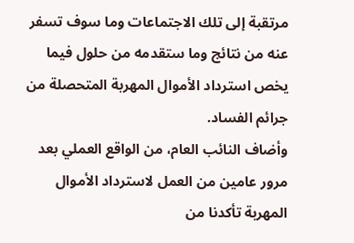مرتقبة إلى تلك الاجتماعات وما سوف تسفر عنه من نتائج وما ستقدمه من حلول فيما يخص استرداد الأموال المهربة المتحصلة من جرائم الفساد.
وأضاف النائب العام، من الواقع العملي بعد مرور عامين من العمل لاسترداد الأموال المهربة تأكدنا من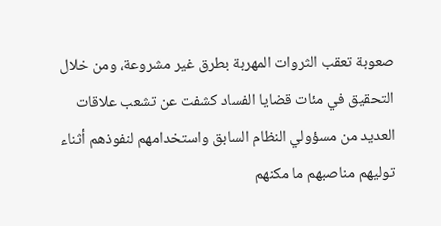صعوبة تعقب الثروات المهربة بطرق غير مشروعة، ومن خلال التحقيق في مئات قضايا الفساد كشفت عن تشعب علاقات العديد من مسؤولي النظام السابق واستخدامهم لنفوذهم أثناء توليهم مناصبهم ما مكنهم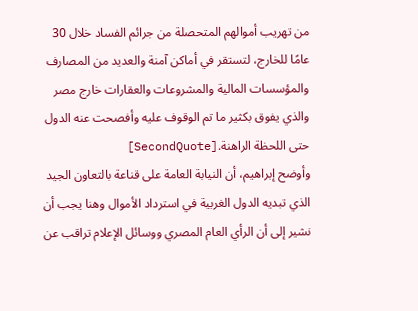من تهريب أموالهم المتحصلة من جرائم الفساد خلال 30 عامًا للخارج، لتستقر في أماكن آمنة والعديد من المصارف والمؤسسات المالية والمشروعات والعقارات خارج مصر والذي يفوق بكثير ما تم الوقوف عليه وأفصحت عنه الدول حتى اللحظة الراهنة.[SecondQuote]
وأوضح إبراهيم، أن النيابة العامة على قناعة بالتعاون الجيد الذي تبديه الدول الغربية في استرداد الأموال وهنا يجب أن نشير إلى أن الرأي العام المصري ووسائل الإعلام تراقب عن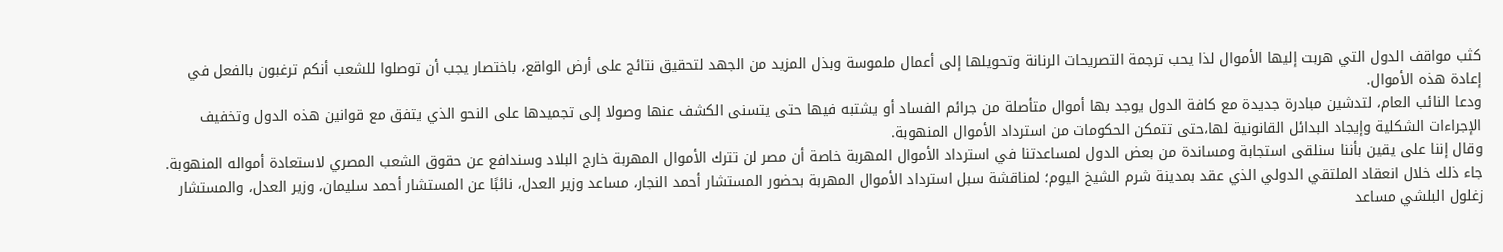كثب مواقف الدول التي هربت إليها الأموال لذا يحب ترجمة التصريحات الرنانة وتحويلها إلى أعمال ملموسة وبذل المزيد من الجهد لتحقيق نتائج على أرض الواقع، باختصار يجب أن توصلوا للشعب أنكم ترغبون بالفعل في إعادة هذه الأموال.
ودعا النائب العام، لتدشين مبادرة جديدة مع كافة الدول يوجد بها أموال متأصلة من جرائم الفساد أو يشتبه فيها حتى يتسنى الكشف عنها وصولا إلى تجميدها على النحو الذي يتفق مع قوانين هذه الدول وتخفيف الإجراءات الشكلية وإيجاد البدائل القانونية لها،حتى تتمكن الحكومات من استرداد الأموال المنهوبة.
وقال إننا على يقين بأننا سنلقى استجابة ومساندة من بعض الدول لمساعدتنا في استرداد الأموال المهربة خاصة أن مصر لن تترك الأموال المهربة خارج البلاد وسندافع عن حقوق الشعب المصري لاستعادة أمواله المنهوبة.
جاء ذلك خلال انعقاد الملتقي الدولي الذي عقد بمدينة شرم الشيخ اليوم؛ لمناقشة سبل استرداد الأموال المهربة بحضور المستشار أحمد النجار، مساعد وزير العدل، نائبًا عن المستشار أحمد سليمان، وزير العدل، والمستشار زغلول البلشي مساعد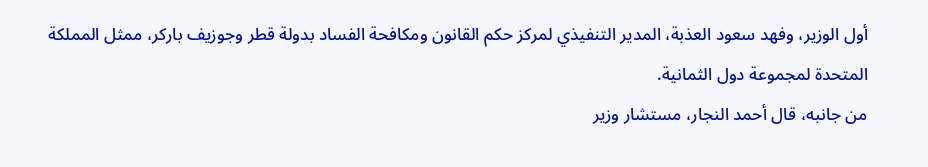أول الوزير، وفهد سعود العذبة، المدير التنفيذي لمركز حكم القانون ومكافحة الفساد بدولة قطر وجوزيف باركر، ممثل المملكة المتحدة لمجموعة دول الثمانية.
من جانبه، قال أحمد النجار، مستشار وزير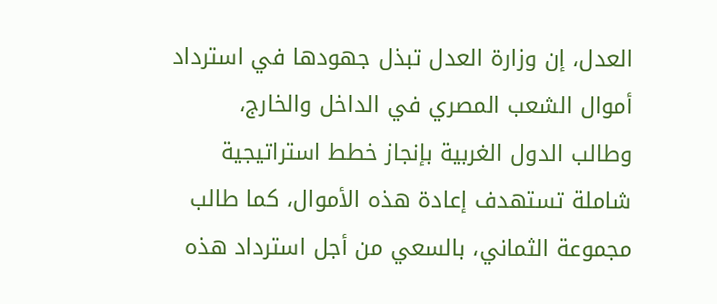العدل، إن وزارة العدل تبذل جهودها في استرداد أموال الشعب المصري في الداخل والخارج، وطالب الدول الغربية بإنجاز خطط استراتيجية شاملة تستهدف إعادة هذه الأموال، كما طالب مجموعة الثماني، بالسعي من أجل استرداد هذه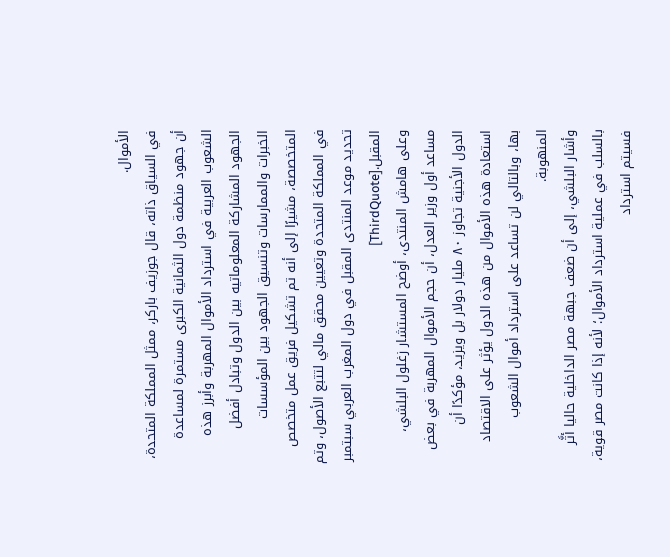الأموال.
في السياق ذاته، قال جوزيف باركر، ممثل المملكة المتحدة، أن جهود منظمة دول الثمانية الكبرى مستمرة لمساعدة الشعوب العربية في استرداد الأموال المهربة وأبرز هذه الجهود المشاركة المعلوماتيه بين الدول وتبادل أفضل الخبرات والممارسات وتنسيق الجهود بين المؤسسات المتخصصة، مشيرًا إلى أنه تم تشكيل فريق عمل متخصص في المملكة المتحدة وتعيين محقق مالي لتتبع الأصول، وتم تحديد موعد المنتدى المقبل في دول المغرب العربي سبتمبر المقبل.[ThirdQuote]
وعلى هامش المنتدى، أوضح المستشار زغلول البلشي، مساعد أول وزير العدل، أن حجم الأموال المهربة في بعض الدول الأجنية تجاوز ٨٠ مليار دولار بل ويزيد، مؤكدًا أن استعادة هذه الأموال من هذه الدول يؤثر على الاقتصاد بها، وبالتالي لن تساعد على استرداد أموال الشعوب المنهوبة.
وأشار البلشي، إلى أن ضعف جبهة مصر الداخلية حاليا أثَّر بالسلب في عملية استرداد الأموال؛ لأنه إذا كانت مصر قوية، فسيتم استرداد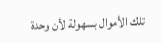تلك الأموال بسهولة لأن وحدة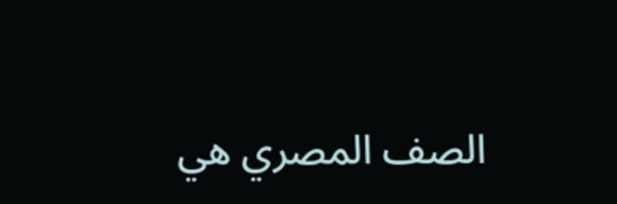الصف المصري هي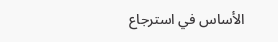الأساس في استرجاع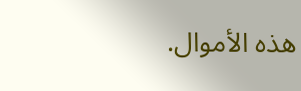هذه الأموال.